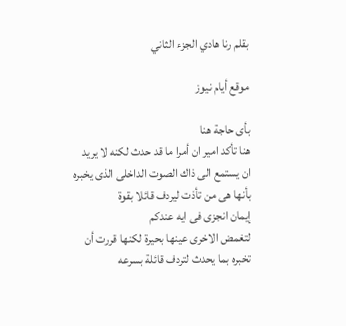بقلم رنا هادي الجزء الثاني

موقع أيام نيوز

بأى حاجة هنا
هنا تأكد امير ان أمرا ما قد حدث لكنه لا يريد ان يستمع الى ذاك الصوت الداخلى الذى يخبره بأنها هى من تأذت ليردف قائلا بقوة
إيمان انجزى فى ايه عندكم
لتغمض الاخرى عينها بحيرة لكنها قررت أن تخبره بما يحدث لتردف قائلة بسرعه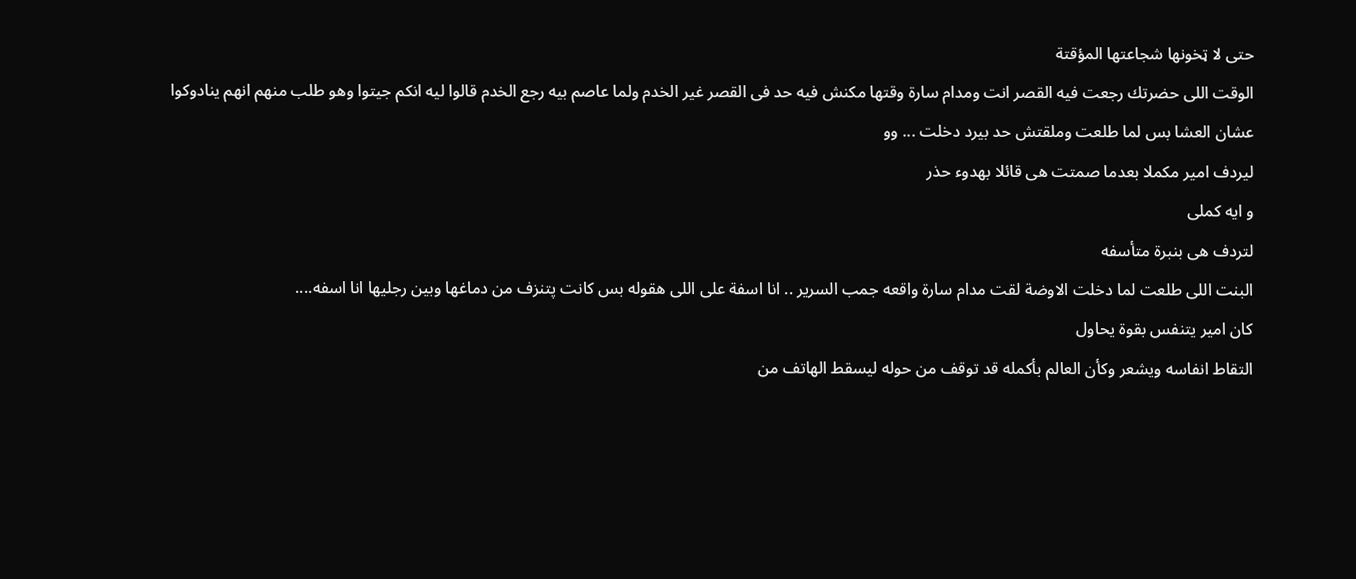حتى لا ټخونها شجاعتها المؤقتة
الوقت اللى حضرتك رجعت فيه القصر انت ومدام سارة وقتها مكنش فيه حد فى القصر غير الخدم ولما عاصم بيه رجع الخدم قالوا ليه انكم جيتوا وهو طلب منهم انهم ينادوكوا عشان العشا بس لما طلعت وملقتش حد بيرد دخلت ... وو
ليردف امير مكملا بعدما صمتت هى قائلا بهدوء حذر
و ايه كملى
لتردف هى بنبرة متأسفه
البنت اللى طلعت لما دخلت الاوضة لقت مدام سارة واقعه جمب السرير .. انا اسفة على اللى هقوله بس كانت پتنزف من دماغها وبين رجليها انا اسفه....
كان امير يتنفس بقوة يحاول
التقاط انفاسه ويشعر وكأن العالم بأكمله قد توقف من حوله ليسقط الهاتف من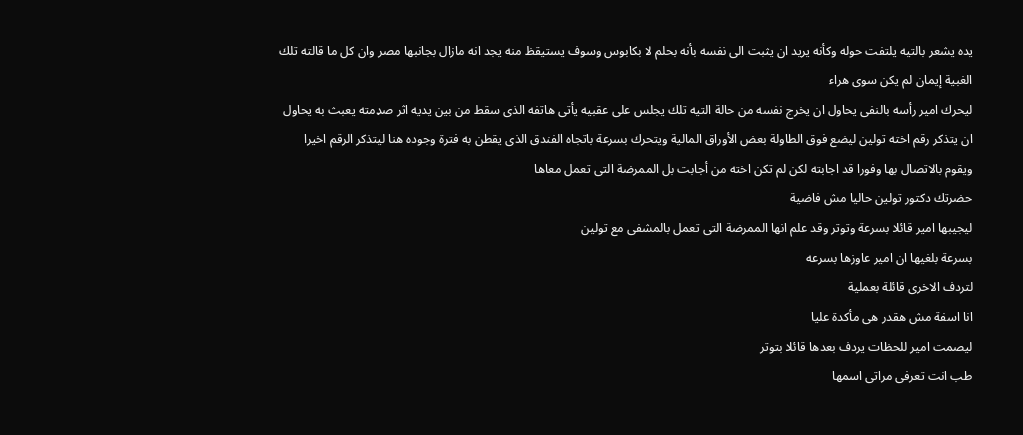يده يشعر بالتيه يلتفت حوله وكأنه يريد ان يثبت الى نفسه بأنه بحلم لا بكابوس وسوف يستيقظ منه يجد انه مازال بجانبها مصر وان كل ما قالته تلك الغبية إيمان لم يكن سوى هراء
ليحرك امير رأسه بالنفى يحاول ان يخرج نفسه من حالة التيه تلك يجلس على عقبيه يأتى هاتفه الذى سقط من بين يديه اثر صډمته يعبث به يحاول ان يتذكر رقم اخته تولين ليضع فوق الطاولة بعض الأوراق المالية ويتحرك بسرعة باتجاه الفندق الذى يقطن به فترة وجوده هنا ليتذكر الرقم اخيرا ويقوم بالاتصال بها وفورا قد اجابته لكن لم تكن اخته من أجابت بل الممرضة التى تعمل معاها
حضرتك دكتور تولين حاليا مش فاضية
ليجيبها امير قائلا بسرعة وتوتر وقد علم انها الممرضة التى تعمل بالمشفى مع تولين
بسرعة بلغيها ان امير عاوزها بسرعه
لتردف الاخرى قائلة بعملية
انا اسفة مش هقدر هى مأكدة عليا
ليصمت امير للحظات يردف بعدها قائلا بتوتر
طب انت تعرفى مراتى اسمها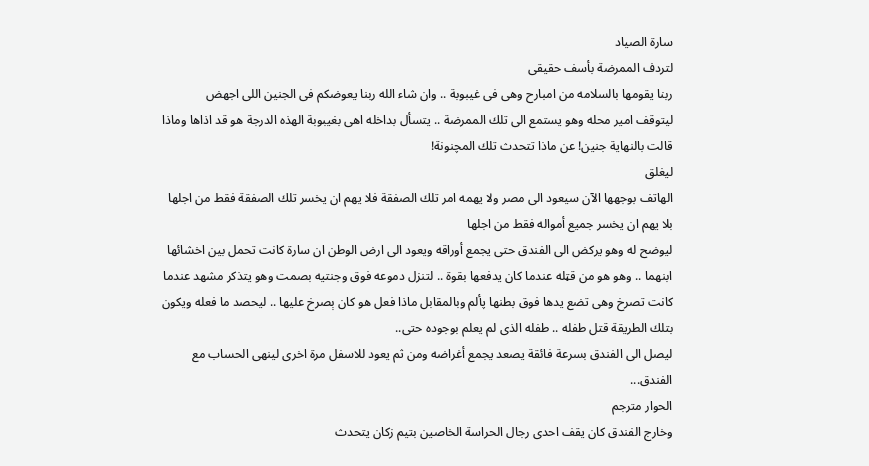سارة الصياد
لتردف الممرضة بأسف حقيقى
ربنا يقومها بالسلامه من امبارح وهى فى غيبوبة .. وان شاء الله ربنا يعوضكم فى الجنين اللى اجهض
ليتوقف امير محله وهو يستمع الى تلك الممرضة .. يتسأل بداخله اهى بغيبوبة الهذه الدرجة هو قد اذاها وماذا قالت بالنهاية جنين! عن ماذا تتحدث تلك المچنونة!
ليغلق
الهاتف بوجهها الآن سيعود الى مصر ولا يهمه امر تلك الصفقة فلا يهم ان يخسر تلك الصفقة فقط من اجلها بلا يهم ان يخسر جميع أمواله فقط من اجلها
ليوضح له وهو يركض الى الفندق حتى يجمع أوراقه ويعود الى ارض الوطن ان سارة كانت تحمل بين اخشائها ابنهما .. وهو هو من قټله عندما كان يدفعها بقوة .. لتنزل دموعه فوق وجنتيه بصمت وهو يتذكر مشهد عندما كانت تصرخ وهى تضع يدها فوق بطنها پألم وبالمقابل ماذا فعل هو كان ېصرخ عليها .. ليحصد ما فعله ويكون بتلك الطريقة قتل طفله .. طفله الذى لم يعلم بوجوده حتى..
ليصل الى الفندق بسرعة فائقة يصعد يجمع أغراضه ومن ثم يعود للاسفل مرة اخرى لينهى الحساب مع الفندق...
الحوار مترجم
وخارج الفندق كان يقف احدى رجال الحراسة الخاصين بتيم زكان يتحدث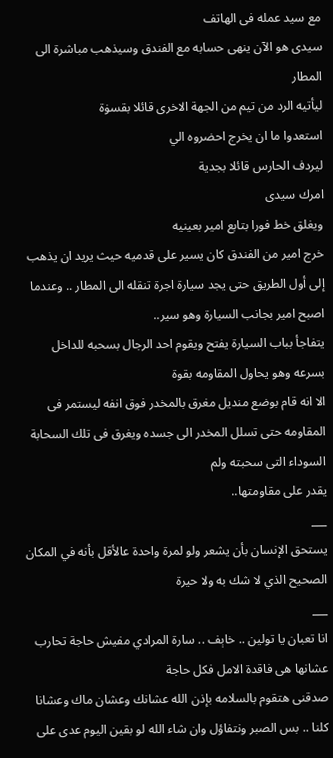مع سيد عمله فى الهاتف
سيدى هو الآن ينهى حسابه مع الفندق وسيذهب مباشرة الى المطار
ليأتيه الرد من تيم من الجهة الاخرى قائلا بقسۏة
استعدوا ما ان يخرج احضروه الي
ليردف الحارس قائلا بجدية
امرك سيدى
ويغلق خط فورا بتابع امير بعينيه
خرج امير من الفندق كان يسير على قدميه حيث يريد ان يذهب إلى أول الطريق حتى يجد سيارة اجرة تنقله الى المطار .. وعندما اصبح امير بجانب السيارة وهو سير..
يتفاجأ بباب السيارة يفتح ويقوم احد الرجال بسحبه للداخل بسرعه وهو يحاول المقاومه بقوة
الا انه قام بوضع منديل مغرق بالمخدر فوق انفه ليستمر فى المقاومه حتى تسلل المخدر الى جسده ويغرق فى تلك السحابة السوداء التى سحبته ولم
يقدر على مقاومتها..
___
يستحق الإنسان بأن يشعر ولو لمرة واحدة عالأقل بأنه في المكان الصحيح الذي لا شك به ولا حيرة
___
انا تعبان يا تولين .. خاېف .. سارة المرادي مفيش حاجة تحارب عشانها هى فاقدة الامل فكل حاجة
صدقنى هتقوم بالسلامه بإذن الله عشانك وعشان ماك وعشانا كلنا .. بس الصبر ونتفاؤل وان شاء الله لو بقين اليوم عدى على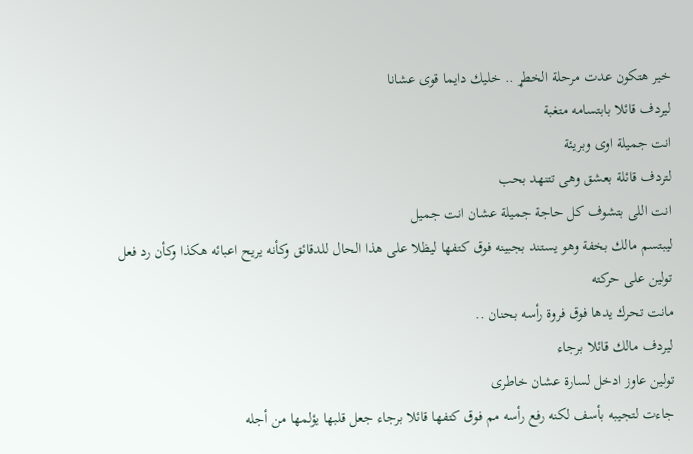خير هتكون عدت مرحلة الخطړ .. خليك دايما قوى عشانا
ليردف قائلا بابتسامه متغبة
انت جميلة اوى وبريئة
لتردف قائلة بعشق وهى تتنهد بحب
انت اللى بتشوف كل حاجة جميلة عشان انت جميل
ليبتسم مالك بخفة وهو يستند بجبينه فوق كتفها ليظلا على هذا الحال للدقائق وكأنه يريح اعبائه هكذا وكأن رد فعل تولين على حركته
مانت تحرك يدها فوق فروة رأسه بحنان ..
ليردف مالك قائلا برجاء
تولين عاوز ادخل لسارة عشان خاطرى
جاءت لتجيبه بأسف لكنه رفع رأسه مم فوق كتفها قائلا برجاء جعل قلبها يؤلمها من أجله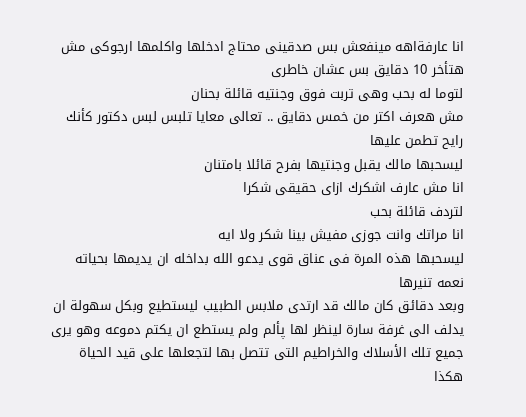انا عارفةاهه مينفعش بس صدقينى محتاج ادخلها واكلمها ارجوكى مش هتأخر 10 دقايق بس عشان خاطرى
لتوما له بحب وهى تربت فوق وجنتيه قائلة بحنان
مش هعرف اكتر من خمس دقايق .. تعالى معايا تلبس لبس دكتور كأنك رايح تطمن عليها
ليسحبها مالك يقبل وجنتيها بفرح قائلا بامتنان
انا مش عارف اشكرك ازاى حقيقى شكرا
لتردف قائلة بحب
انا مراتك وانت جوزى مفيش بينا شكر ولا ايه
ليسحبها هذه المرة فى عناق قوى يدعو الله بداخله ان يديمها بحياته نعمه تنيرها
وبعد دقائق كان مالك قد ارتدى ملابس الطبيب ليستطيع وبكل سهولة ان يدلف الى غرفة سارة لينظر لها پألم ولم يستطع ان يكتم دموعه وهو يرى جميع تلك الأسلاك والخراطيم التى تتصل بها لتجعلها على قيد الحياة هكذا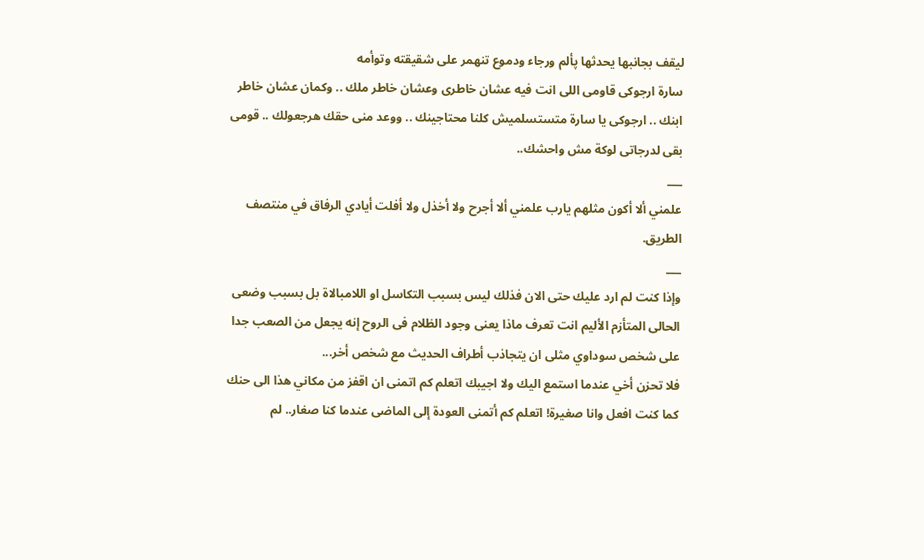ليقف بجانبها يحدثها پألم ورجاء ودموع تنهمر على شقيقته وتوأمه
سارة ارجوكى قاومى اللى انت فيه عشان خاطرى وعشان خاطر ملك .. وكمان عشان خاطر ابنك .. ارجوكى يا سارة متستسلميش كلنا محتاجينك .. ووعد منى حقك هرجعولك .. قومى بقى لدرجاتى لوكة مش واحشك..
___
علمني ألا أكون مثلهم يارب علمني ألا أجرح ولا أخذل ولا أفلت أيادي الرفاق في منتصف الطريق.
___
وإذا كنت لم ارد عليك حتى الان فذلك ليس بسبب التكاسل او اللامبالاة بل بسبب وضعى الحالى المتأزم الأليم انت تعرف ماذا يعنى وجود الظلام فى الروح إنه يجعل من الصعب جدا على شخص سوداوي مثلى ان يتجاذب أطراف الحديث مع شخص أخر...
فلا تحزن أخي عندما استمع اليك ولا اجيبك اتعلم كم اتمنى ان اقفز من مكاني هذا الى حنك كما كنت افعل وانا صغيرة! اتعلم كم أتمنى العودة إلى الماضى عندما كنا صغار.. لم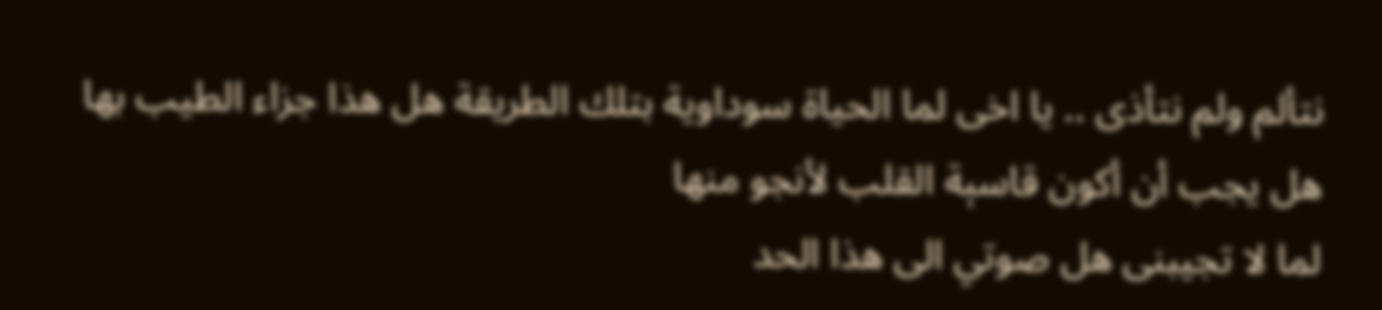نتألم ولم نتأذى .. يا اخى لما الحياة سوداوية بتلك الطريقة هل هذا جزاء الطيب بها هل يجب أن أكون قاسېة القلب لأنجو منها
لما لا تجيبنى هل صوتي الى هذا الحد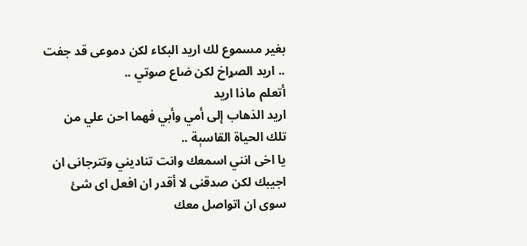بغير مسموع لك اريد البكاء لكن دموعى قد جفت .. اريد الصړاخ لكن ضاع صوتي ..
أتعلم ماذا اريد
اريد الذهاب إلى أمي وأبي فهما احن علي من تلك الحياة القاسېة ..
يا اخى انني اسمعك وانت تناديني وتترجانى ان اجيبك لكن صدقنى لا أقدر ان افعل اى شئ سوى ان اتواصل معك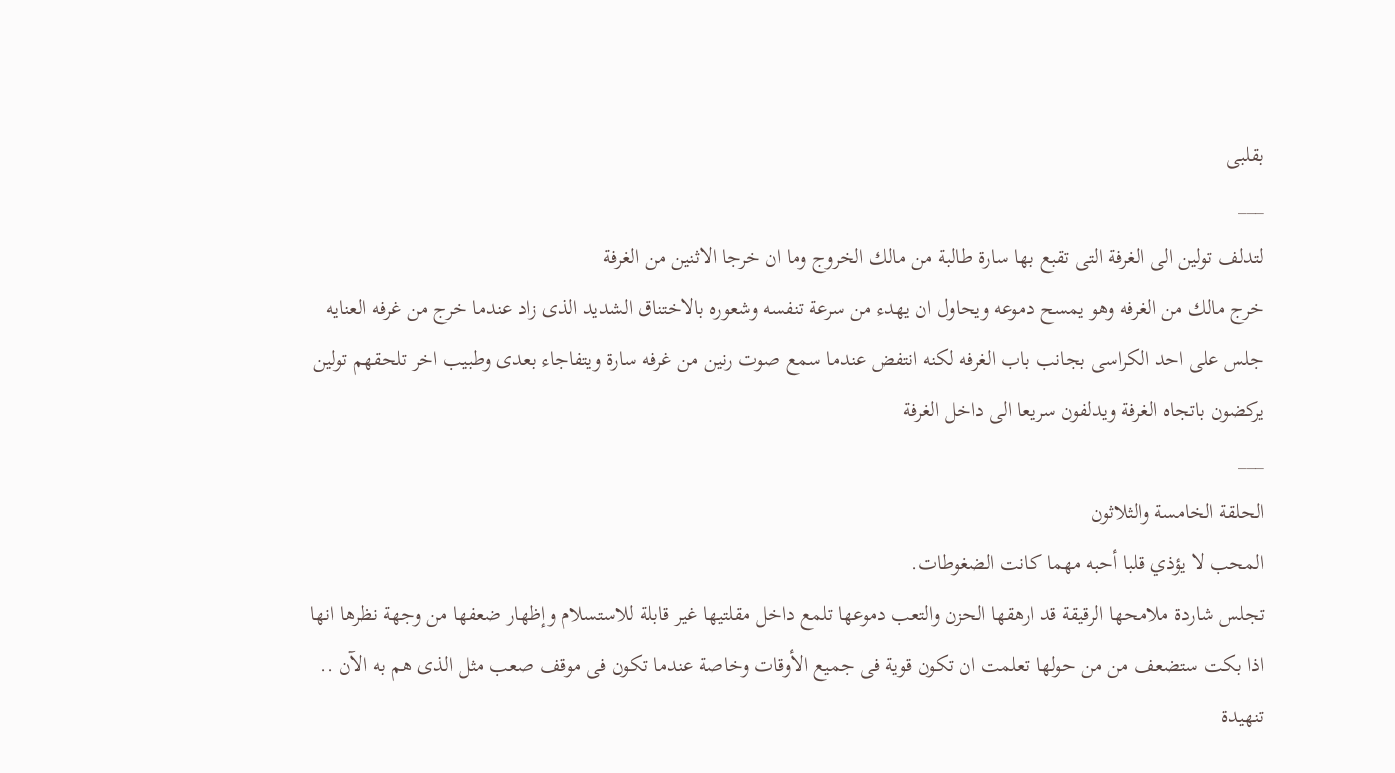بقلبى
___
لتدلف تولين الى الغرفة التى تقبع بها سارة طالبة من مالك الخروج وما ان خرجا الاثنين من الغرفة
خرج مالك من الغرفه وهو يمسح دموعه ويحاول ان يهدء من سرعة تنفسه وشعوره بالاختناق الشديد الذى زاد عندما خرج من غرفه العنايه
جلس على احد الكراسى بجانب باب الغرفه لكنه انتفض عندما سمع صوت رنين من غرفه سارة ويتفاجاء بعدى وطبيب اخر تلحقهم تولين يركضون باتجاه الغرفة ويدلفون سريعا الى داخل الغرفة
___
الحلقة الخامسة والثلاثون
المحب لا يؤذي قلبا أحبه مهما كانت الضغوطات.
تجلس شاردة ملامحها الرقيقة قد ارهقها الحزن والتعب دموعها تلمع داخل مقلتيها غير قابلة للاستسلام وإظهار ضعفها من وجهة نظرها انها اذا بكت ستضعف من من حولها تعلمت ان تكون قوية فى جميع الأوقات وخاصة عندما تكون فى موقف صعب مثل الذى هم به الآن .. تنهيدة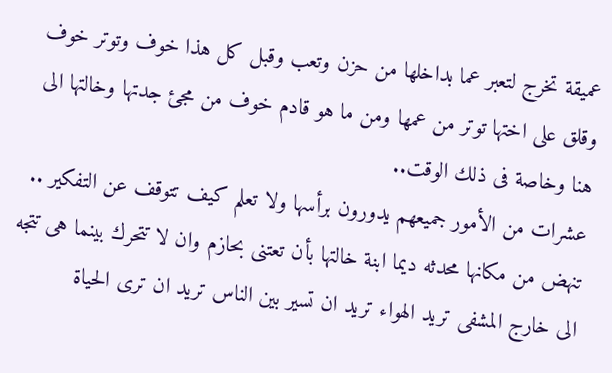عميقة تخرج لتعبر عما بداخلها من حزن وتعب وقبل كل هذا خوف وتوتر خوف وقلق على اختها توتر من عمها ومن ما هو قادم خوف من مجئ جدتها وخالتها الى هنا وخاصة فى ذلك الوقت..
عشرات من الأمور جميعهم يدورون برأسها ولا تعلم كيف تتوقف عن التفكير .. تنهض من مكانها محدثه ديما ابنة خالتها بأن تعتنى بحازم وان لا تتحرك بينما هى تتجه الى خارج المشفى تريد الهواء تريد ان تسير بين الناس تريد ان ترى الحياة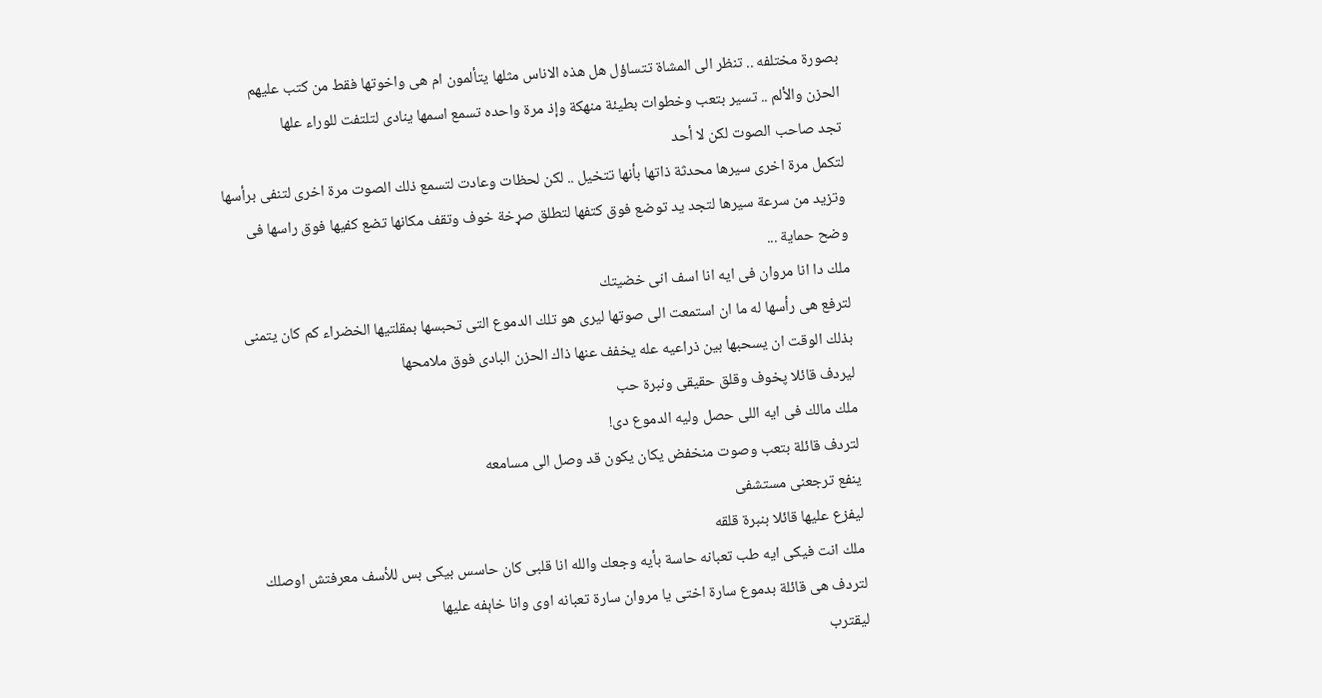بصورة مختلفه .. تنظر الى المشاة تتساؤل هل هذه الاناس مثلها يتألمون ام هى واخوتها فقط من كتب عليهم الحزن والألم .. تسير بتعب وخطوات بطيئة منهكة وإذ مرة واحده تسمع اسمها ينادى لتلتفت للوراء علها
تجد صاحب الصوت لكن لا أحد
لتكمل مرة اخرى سيرها محدثة ذاتها بأنها تتخيل .. لكن لحظات وعادت لتسمع ذلك الصوت مرة اخرى لتنفى برأسها وتزيد من سرعة سيرها لتجد يد توضع فوق كتفها لتطلق صړخة خوف وتقف مكانها تضع كفيها فوق راسها فى وضح حماية ...
ملك دا انا مروان فى ايه انا اسف انى خضيتك
لترفع هى رأسها له ما ان استمعت الى صوتها ليرى هو تلك الدموع التى تحبسها بمقلتيها الخضراء كم كان يتمنى بذلك الوقت ان يسحبها بين ذراعيه عله يخفف عنها ذاك الحزن البادى فوق ملامحها
ليردف قائلا پخوف وقلق حقيقى ونبرة حب
ملك مالك فى ايه اللى حصل وليه الدموع دى!
لتردف قائلة بتعب وصوت منخفض يكان يكون قد وصل الى مسامعه
ينفع ترجعنى مستشفى
ليفزع عليها قائلا بنبرة قلقه
ملك انت فيكى ايه طب تعبانه حاسة بأيه وجعك والله انا قلبى كان حاسس بيكى بس للأسف معرفتش اوصلك
لتردف هى قائلة بدموع سارة اختى يا مروان سارة تعبانه اوى وانا خاېفه عليها
ليقترب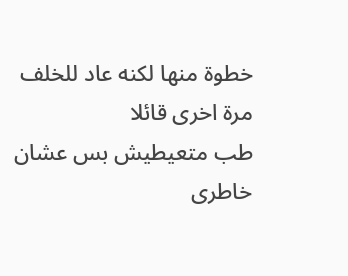خطوة منها لكنه عاد للخلف مرة اخرى قائلا
طب متعيطيش بس عشان خاطرى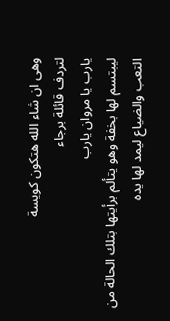وهى ان شاء الله هتكون كويسة
لتردف قائلة برجاء
يارب يا مروان يارب
ليبتسم لها بخفة وهو يتألم برأيتها بتلك الحالة من التعب والضياع ليمد لها يده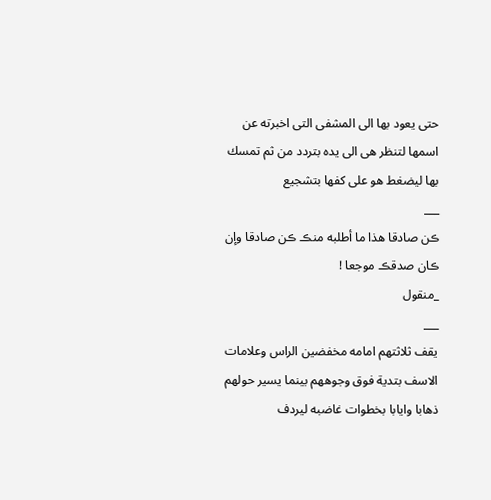حتى يعود بها الى المشفى التى اخبرته عن اسمها لتنظر هى الى يده بتردد من ثم تمسك بها ليضغط هو على كفها بتشجيع
___
ڪن صادقا هذا ما أطلبه منڪ ڪن صادقا وإن ڪان صدقڪ موجعا !
_منقول
___
يقف ثلاثتهم امامه مخفضين الراس وعلامات الاسف بتدية فوق وجوههم بينما يسير حولهم ذهابا وايابا بخطوات غاضبه ليردف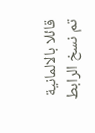قائلا بالالمانية
تم نسخ الرابط